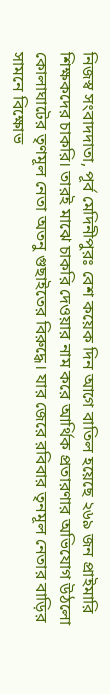নিজস্ব সংবাদদাতা, পূর্ব মেদিনীপুরঃ বেশ কয়েক দিন আগে বাতিল হয়েছে ২৬৯ জন প্রাইমারি শিক্ষকদের চাকরি। তারই মাঝে চাকরি দেওয়ার নাম করে আর্থিক প্রতারণার অভিযোগ উঠলো কোলাঘাটের তৃণমূল নেতা অতনু গুছাইতের বিরুদ্ধে। যার জেরে রবিবার তৃনমূল নেতার বাড়ির সামনে বিক্ষোভ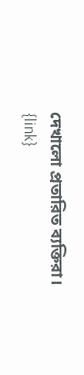দেখালো প্রতারিত ব্যক্তিরা।
{link}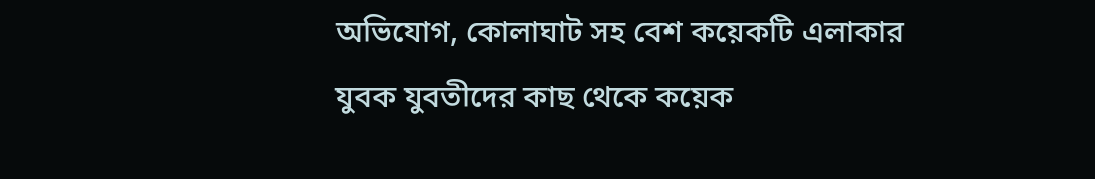অভিযোগ, কোলাঘাট সহ বেশ কয়েকটি এলাকার যুবক যুবতীদের কাছ থেকে কয়েক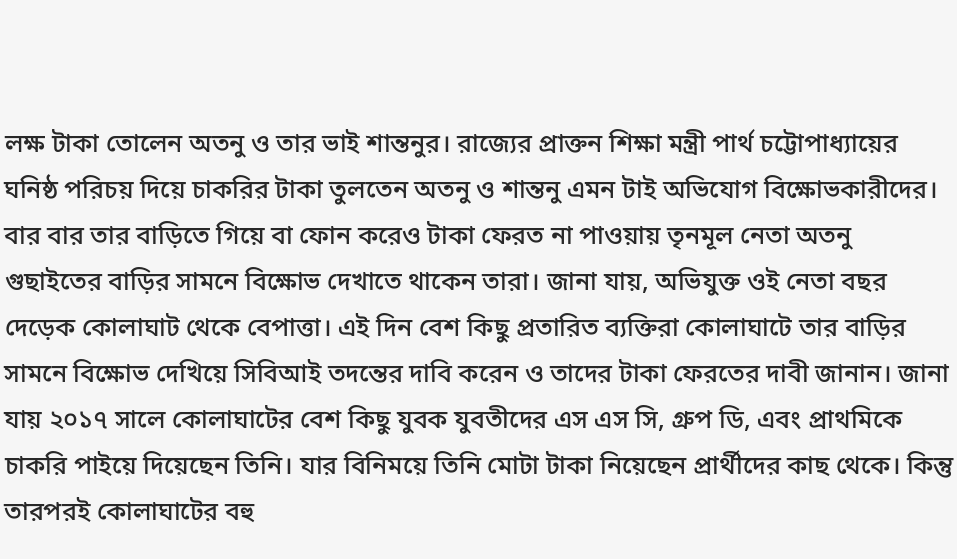লক্ষ টাকা তোলেন অতনু ও তার ভাই শান্তনুর। রাজ্যের প্রাক্তন শিক্ষা মন্ত্রী পার্থ চট্টোপাধ্যায়ের ঘনিষ্ঠ পরিচয় দিয়ে চাকরির টাকা তুলতেন অতনু ও শান্তনু এমন টাই অভিযোগ বিক্ষোভকারীদের। বার বার তার বাড়িতে গিয়ে বা ফোন করেও টাকা ফেরত না পাওয়ায় তৃনমূল নেতা অতনু গুছাইতের বাড়ির সামনে বিক্ষোভ দেখাতে থাকেন তারা। জানা যায়, অভিযুক্ত ওই নেতা বছর দেড়েক কোলাঘাট থেকে বেপাত্তা। এই দিন বেশ কিছু প্রতারিত ব্যক্তিরা কোলাঘাটে তার বাড়ির সামনে বিক্ষোভ দেখিয়ে সিবিআই তদন্তের দাবি করেন ও তাদের টাকা ফেরতের দাবী জানান। জানা যায় ২০১৭ সালে কোলাঘাটের বেশ কিছু যুবক যুবতীদের এস এস সি, গ্রুপ ডি, এবং প্রাথমিকে চাকরি পাইয়ে দিয়েছেন তিনি। যার বিনিময়ে তিনি মোটা টাকা নিয়েছেন প্রার্থীদের কাছ থেকে। কিন্তু তারপরই কোলাঘাটের বহু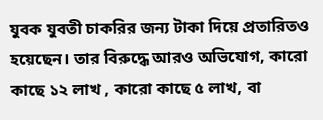যুবক যুবতী চাকরির জন্য টাকা দিয়ে প্রতারিতও হয়েছেন। তার বিরুদ্ধে আরও অভিযোগ, কারো কাছে ১২ লাখ , কারো কাছে ৫ লাখ, বা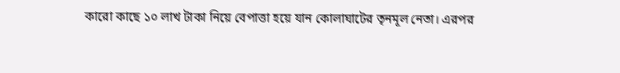কারো কাছে ১০ লাখ টাকা নিয়ে বেপাত্তা হয়ে যান কোলাঘাটের তৃনমূল নেতা। এরপর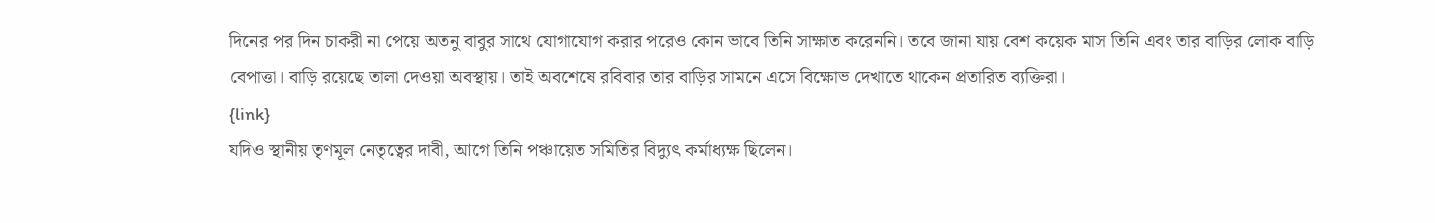দিনের পর দিন চাকরী না পেয়ে অতনু বাবুর সাথে যোগাযোগ করার পরেও কোন ভাবে তিনি সাক্ষাত করেননি। তবে জানা যায় বেশ কয়েক মাস তিনি এবং তার বাড়ির লোক বাড়ি বেপাত্তা। বাড়ি রয়েছে তালা দেওয়া অবস্থায়। তাই অবশেষে রবিবার তার বাড়ির সামনে এসে বিক্ষোভ দেখাতে থাকেন প্রতারিত ব্যক্তিরা।
{link}
যদিও স্থানীয় তৃণমূল নেতৃত্বের দাবী, আগে তিনি পঞ্চায়েত সমিতির বিদ্যুৎ কর্মাধ্যক্ষ ছিলেন।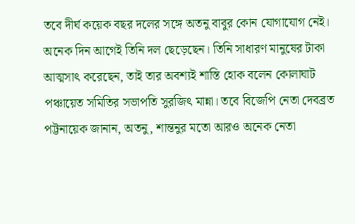তবে দীর্ঘ কয়েক বছর দলের সঙ্গে অতনু বাবুর কোন যোগাযোগ নেই। অনেক দিন আগেই তিনি দল ছেড়েছেন। তিনি সাধারণ মানুষের টাকা আত্মসাৎ করেছেন, তাই তার অবশ্যই শাস্তি হোক বলেন কোলাঘাট পঞ্চায়েত সমিতির সভাপতি সুরজিৎ মান্না। তবে বিজেপি নেতা দেবব্রত পট্টনায়েক জানান, অতনু, শান্তনুর মতো আরও অনেক নেতা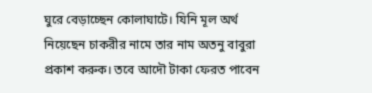ঘুরে বেড়াচ্ছেন কোলাঘাটে। যিনি মূল অর্থ নিয়েছেন চাকরীর নামে তার নাম অতনু বাবুরা প্রকাশ করুক। তবে আদৌ টাকা ফেরত পাবেন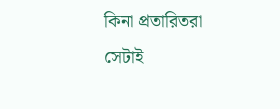কিনা প্রতারিতরা সেটাই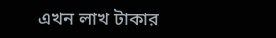এখন লাখ টাকার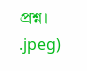প্রশ্ন।
.jpeg)